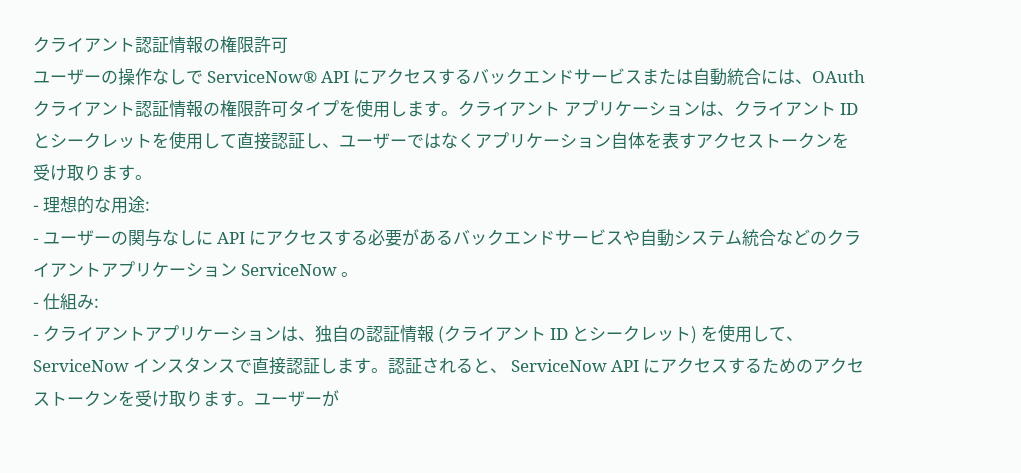クライアント認証情報の権限許可
ユーザーの操作なしで ServiceNow® API にアクセスするバックエンドサービスまたは自動統合には、OAuth クライアント認証情報の権限許可タイプを使用します。クライアント アプリケーションは、クライアント ID とシークレットを使用して直接認証し、ユーザーではなくアプリケーション自体を表すアクセストークンを受け取ります。
- 理想的な用途:
- ユーザーの関与なしに API にアクセスする必要があるバックエンドサービスや自動システム統合などのクライアントアプリケーション ServiceNow 。
- 仕組み:
- クライアントアプリケーションは、独自の認証情報 (クライアント ID とシークレット) を使用して、ServiceNow インスタンスで直接認証します。認証されると、 ServiceNow API にアクセスするためのアクセストークンを受け取ります。ユーザーが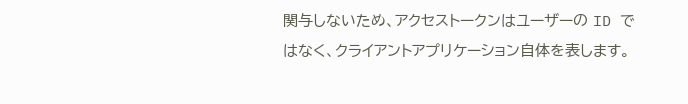関与しないため、アクセストークンはユーザーの ID ではなく、クライアントアプリケーション自体を表します。